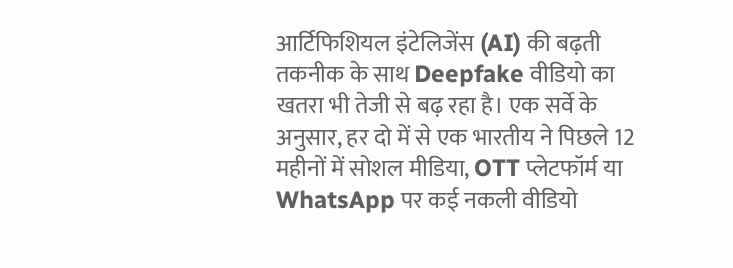आर्टिफिशियल इंटेलिजेंस (AI) की बढ़ती तकनीक के साथ Deepfake वीडियो का खतरा भी तेजी से बढ़ रहा है। एक सर्वे के अनुसार, हर दो में से एक भारतीय ने पिछले 12 महीनों में सोशल मीडिया, OTT प्लेटफॉर्म या WhatsApp पर कई नकली वीडियो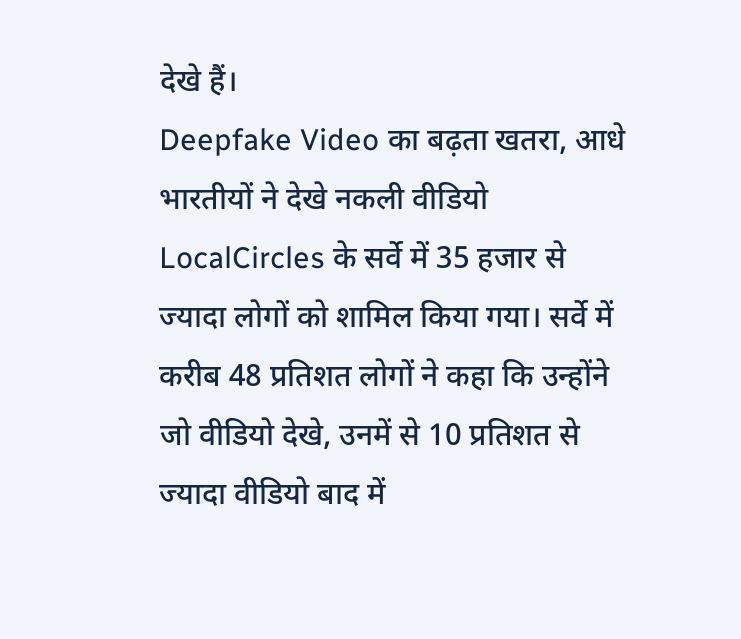देखे हैं।
Deepfake Video का बढ़ता खतरा, आधे भारतीयों ने देखे नकली वीडियो
LocalCircles के सर्वे में 35 हजार से ज्यादा लोगों को शामिल किया गया। सर्वे में करीब 48 प्रतिशत लोगों ने कहा कि उन्होंने जो वीडियो देखे, उनमें से 10 प्रतिशत से ज्यादा वीडियो बाद में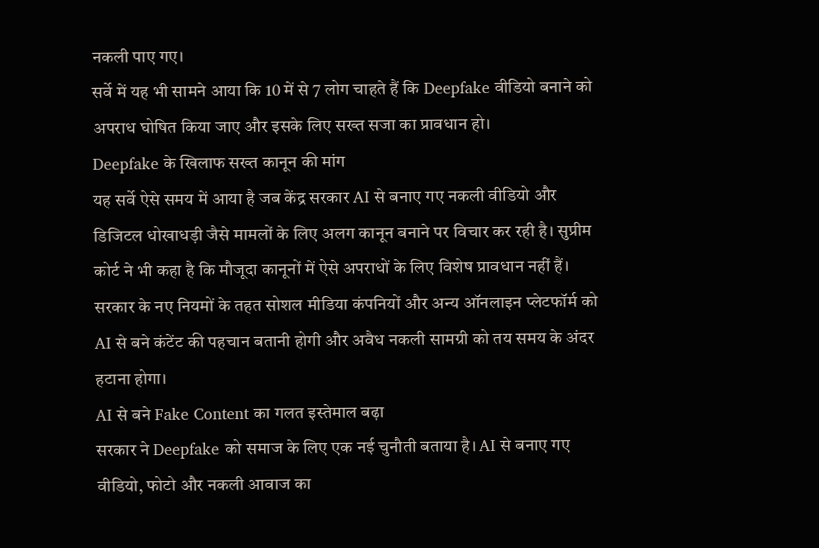नकली पाए गए।
सर्वे में यह भी सामने आया कि 10 में से 7 लोग चाहते हैं कि Deepfake वीडियो बनाने को अपराध घोषित किया जाए और इसके लिए सख्त सजा का प्रावधान हो।
Deepfake के खिलाफ सख्त कानून की मांग
यह सर्वे ऐसे समय में आया है जब केंद्र सरकार AI से बनाए गए नकली वीडियो और डिजिटल धोखाधड़ी जैसे मामलों के लिए अलग कानून बनाने पर विचार कर रही है। सुप्रीम कोर्ट ने भी कहा है कि मौजूदा कानूनों में ऐसे अपराधों के लिए विशेष प्रावधान नहीं हैं।
सरकार के नए नियमों के तहत सोशल मीडिया कंपनियों और अन्य ऑनलाइन प्लेटफॉर्म को AI से बने कंटेंट की पहचान बतानी होगी और अवैध नकली सामग्री को तय समय के अंदर हटाना होगा।
AI से बने Fake Content का गलत इस्तेमाल बढ़ा
सरकार ने Deepfake को समाज के लिए एक नई चुनौती बताया है। AI से बनाए गए वीडियो, फोटो और नकली आवाज का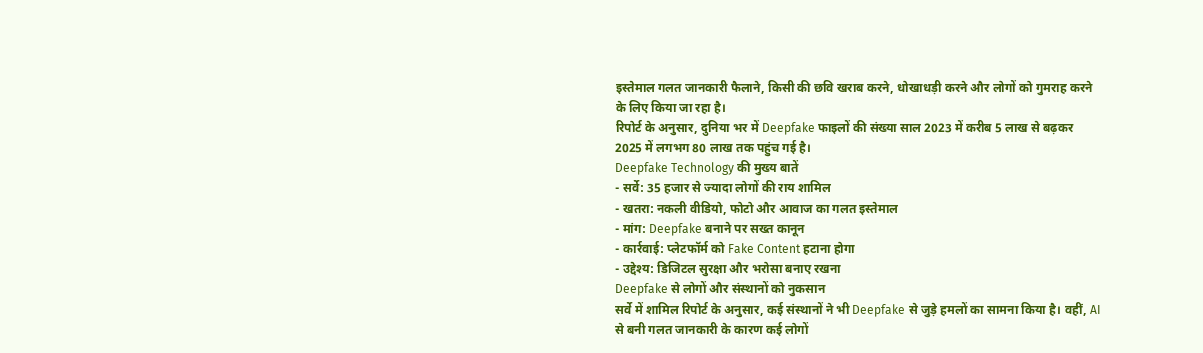इस्तेमाल गलत जानकारी फैलाने, किसी की छवि खराब करने, धोखाधड़ी करने और लोगों को गुमराह करने के लिए किया जा रहा है।
रिपोर्ट के अनुसार, दुनिया भर में Deepfake फाइलों की संख्या साल 2023 में करीब 5 लाख से बढ़कर 2025 में लगभग 80 लाख तक पहुंच गई है।
Deepfake Technology की मुख्य बातें
- सर्वे: 35 हजार से ज्यादा लोगों की राय शामिल
- खतरा: नकली वीडियो, फोटो और आवाज का गलत इस्तेमाल
- मांग: Deepfake बनाने पर सख्त कानून
- कार्रवाई: प्लेटफॉर्म को Fake Content हटाना होगा
- उद्देश्य: डिजिटल सुरक्षा और भरोसा बनाए रखना
Deepfake से लोगों और संस्थानों को नुकसान
सर्वे में शामिल रिपोर्ट के अनुसार, कई संस्थानों ने भी Deepfake से जुड़े हमलों का सामना किया है। वहीं, AI से बनी गलत जानकारी के कारण कई लोगों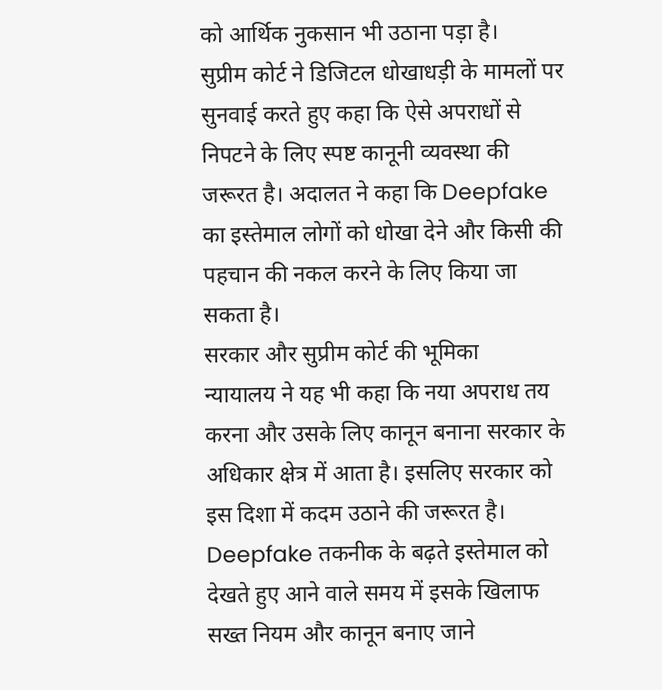को आर्थिक नुकसान भी उठाना पड़ा है।
सुप्रीम कोर्ट ने डिजिटल धोखाधड़ी के मामलों पर सुनवाई करते हुए कहा कि ऐसे अपराधों से निपटने के लिए स्पष्ट कानूनी व्यवस्था की जरूरत है। अदालत ने कहा कि Deepfake का इस्तेमाल लोगों को धोखा देने और किसी की पहचान की नकल करने के लिए किया जा सकता है।
सरकार और सुप्रीम कोर्ट की भूमिका
न्यायालय ने यह भी कहा कि नया अपराध तय करना और उसके लिए कानून बनाना सरकार के अधिकार क्षेत्र में आता है। इसलिए सरकार को इस दिशा में कदम उठाने की जरूरत है।
Deepfake तकनीक के बढ़ते इस्तेमाल को देखते हुए आने वाले समय में इसके खिलाफ सख्त नियम और कानून बनाए जाने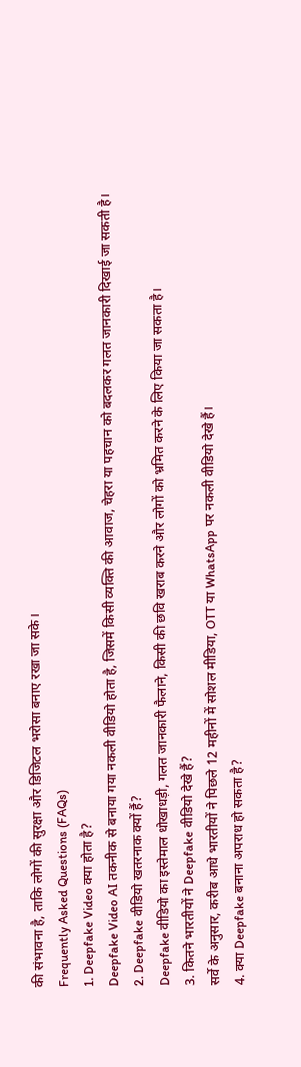की संभावना है, ताकि लोगों की सुरक्षा और डिजिटल भरोसा बनाए रखा जा सके।
Frequently Asked Questions (FAQs)
1. Deepfake Video क्या होता है?
Deepfake Video AI तकनीक से बनाया गया नकली वीडियो होता है, जिसमें किसी व्यक्ति की आवाज, चेहरा या पहचान को बदलकर गलत जानकारी दिखाई जा सकती है।
2. Deepfake वीडियो खतरनाक क्यों हैं?
Deepfake वीडियो का इस्तेमाल धोखाधड़ी, गलत जानकारी फैलाने, किसी की छवि खराब करने और लोगों को भ्रमित करने के लिए किया जा सकता है।
3. कितने भारतीयों ने Deepfake वीडियो देखे हैं?
सर्वे के अनुसार, करीब आधे भारतीयों ने पिछले 12 महीनों में सोशल मीडिया, OTT या WhatsApp पर नकली वीडियो देखे हैं।
4. क्या Deepfake बनाना अपराध हो सकता है?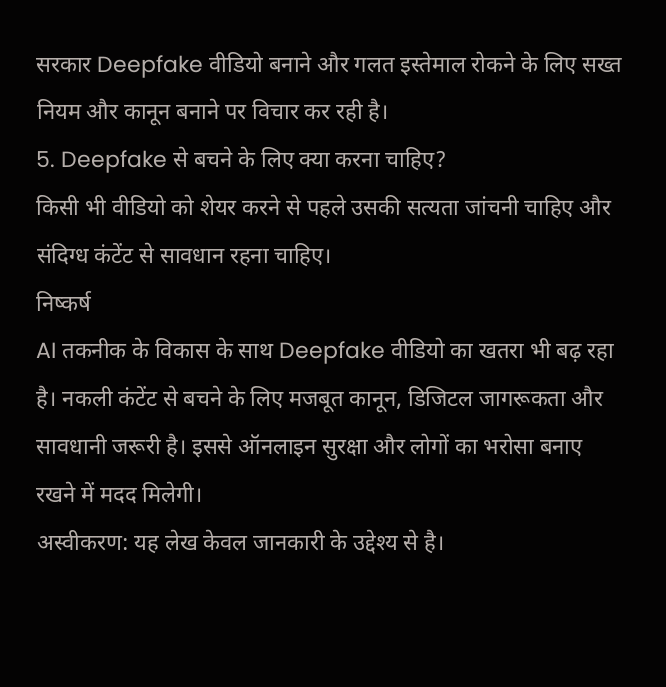सरकार Deepfake वीडियो बनाने और गलत इस्तेमाल रोकने के लिए सख्त नियम और कानून बनाने पर विचार कर रही है।
5. Deepfake से बचने के लिए क्या करना चाहिए?
किसी भी वीडियो को शेयर करने से पहले उसकी सत्यता जांचनी चाहिए और संदिग्ध कंटेंट से सावधान रहना चाहिए।
निष्कर्ष
AI तकनीक के विकास के साथ Deepfake वीडियो का खतरा भी बढ़ रहा है। नकली कंटेंट से बचने के लिए मजबूत कानून, डिजिटल जागरूकता और सावधानी जरूरी है। इससे ऑनलाइन सुरक्षा और लोगों का भरोसा बनाए रखने में मदद मिलेगी।
अस्वीकरण: यह लेख केवल जानकारी के उद्देश्य से है।